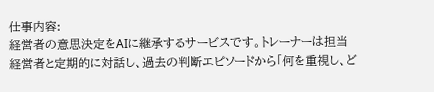仕事内容:
経営者の意思決定をAIに継承するサービスです。トレーナーは担当経営者と定期的に対話し、過去の判断エピソードから「何を重視し、ど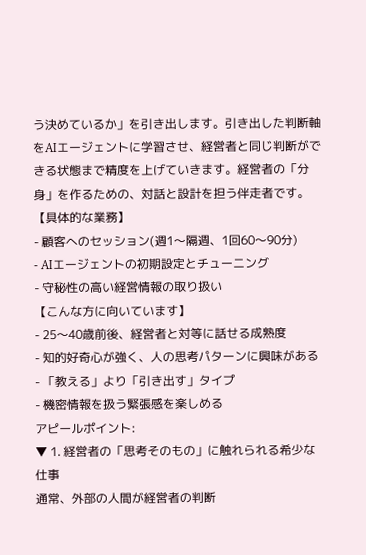う決めているか」を引き出します。引き出した判断軸をAIエージェントに学習させ、経営者と同じ判断ができる状態まで精度を上げていきます。経営者の「分身」を作るための、対話と設計を担う伴走者です。
【具体的な業務】
- 顧客へのセッション(週1〜隔週、1回60〜90分)
- AIエージェントの初期設定とチューニング
- 守秘性の高い経営情報の取り扱い
【こんな方に向いています】
- 25〜40歳前後、経営者と対等に話せる成熟度
- 知的好奇心が強く、人の思考パターンに興味がある
- 「教える」より「引き出す」タイプ
- 機密情報を扱う緊張感を楽しめる
アピールポイント:
▼ 1. 経営者の「思考そのもの」に触れられる希少な仕事
通常、外部の人間が経営者の判断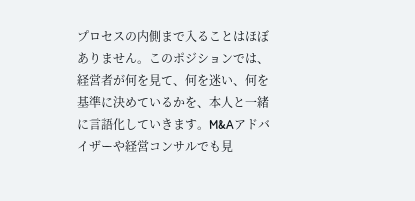プロセスの内側まで入ることはほぼありません。このポジションでは、経営者が何を見て、何を迷い、何を基準に決めているかを、本人と一緒に言語化していきます。M&Aアドバイザーや経営コンサルでも見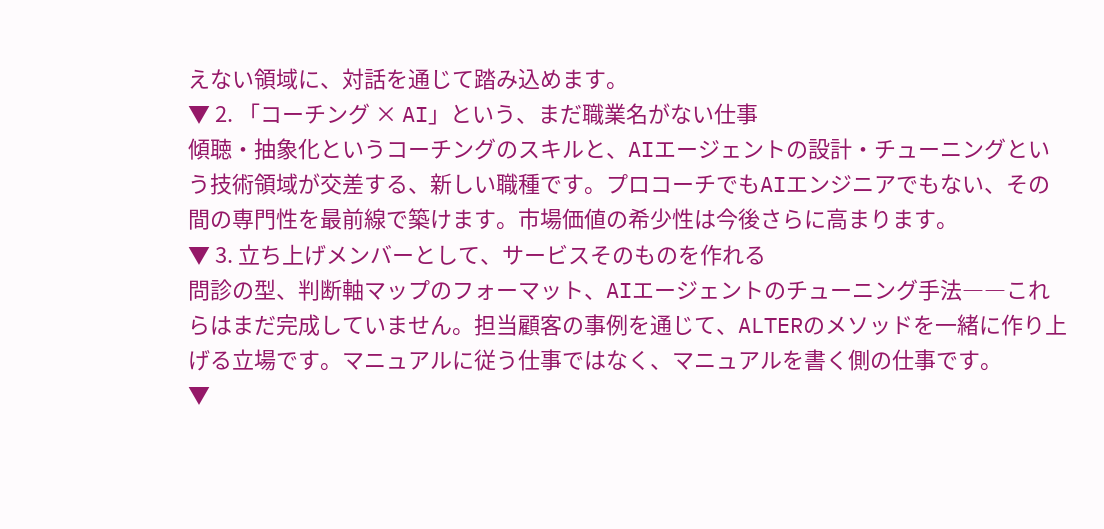えない領域に、対話を通じて踏み込めます。
▼ 2. 「コーチング × AI」という、まだ職業名がない仕事
傾聴・抽象化というコーチングのスキルと、AIエージェントの設計・チューニングという技術領域が交差する、新しい職種です。プロコーチでもAIエンジニアでもない、その間の専門性を最前線で築けます。市場価値の希少性は今後さらに高まります。
▼ 3. 立ち上げメンバーとして、サービスそのものを作れる
問診の型、判断軸マップのフォーマット、AIエージェントのチューニング手法――これらはまだ完成していません。担当顧客の事例を通じて、ALTERのメソッドを一緒に作り上げる立場です。マニュアルに従う仕事ではなく、マニュアルを書く側の仕事です。
▼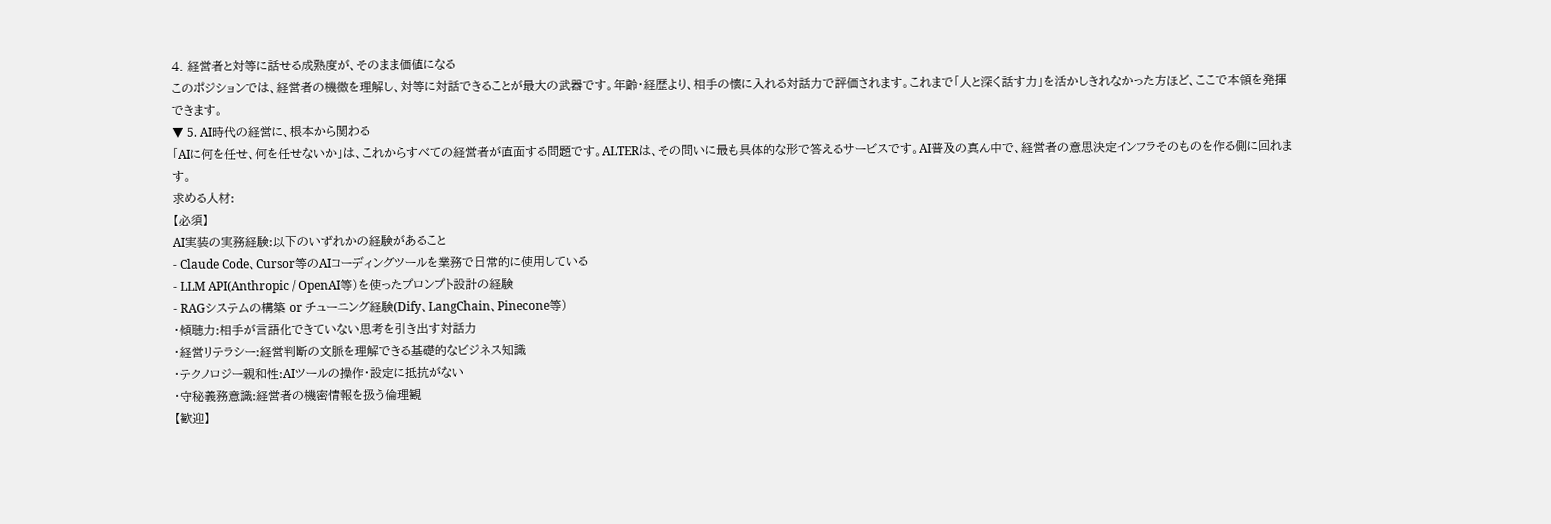4. 経営者と対等に話せる成熟度が、そのまま価値になる
このポジションでは、経営者の機微を理解し、対等に対話できることが最大の武器です。年齢・経歴より、相手の懐に入れる対話力で評価されます。これまで「人と深く話す力」を活かしきれなかった方ほど、ここで本領を発揮できます。
▼ 5. AI時代の経営に、根本から関わる
「AIに何を任せ、何を任せないか」は、これからすべての経営者が直面する問題です。ALTERは、その問いに最も具体的な形で答えるサービスです。AI普及の真ん中で、経営者の意思決定インフラそのものを作る側に回れます。
求める人材:
【必須】
AI実装の実務経験:以下のいずれかの経験があること
- Claude Code、Cursor等のAIコーディングツールを業務で日常的に使用している
- LLM API(Anthropic / OpenAI等)を使ったプロンプト設計の経験
- RAGシステムの構築 or チューニング経験(Dify、LangChain、Pinecone等)
・傾聴力:相手が言語化できていない思考を引き出す対話力
・経営リテラシー:経営判断の文脈を理解できる基礎的なビジネス知識
・テクノロジー親和性:AIツールの操作・設定に抵抗がない
・守秘義務意識:経営者の機密情報を扱う倫理観
【歓迎】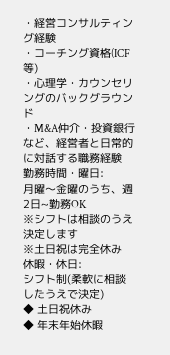・経営コンサルティング経験
・コーチング資格(ICF等)
・心理学・カウンセリングのバックグラウンド
・M&A仲介・投資銀行など、経営者と日常的に対話する職務経験
勤務時間・曜日:
月曜〜金曜のうち、週2日~勤務OK
※シフトは相談のうえ決定します
※土日祝は完全休み
休暇・休日:
シフト制(柔軟に相談したうえで決定)
◆ 土日祝休み
◆ 年末年始休暇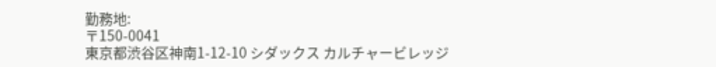勤務地:
〒150-0041
東京都渋谷区神南1-12-10 シダックス カルチャービレッジ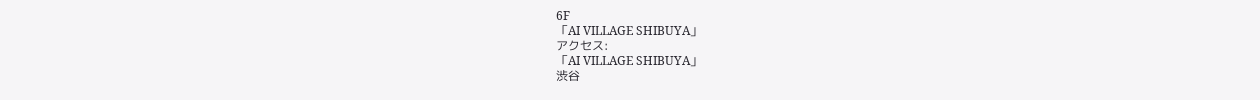6F
「AI VILLAGE SHIBUYA」
アクセス:
「AI VILLAGE SHIBUYA」
渋谷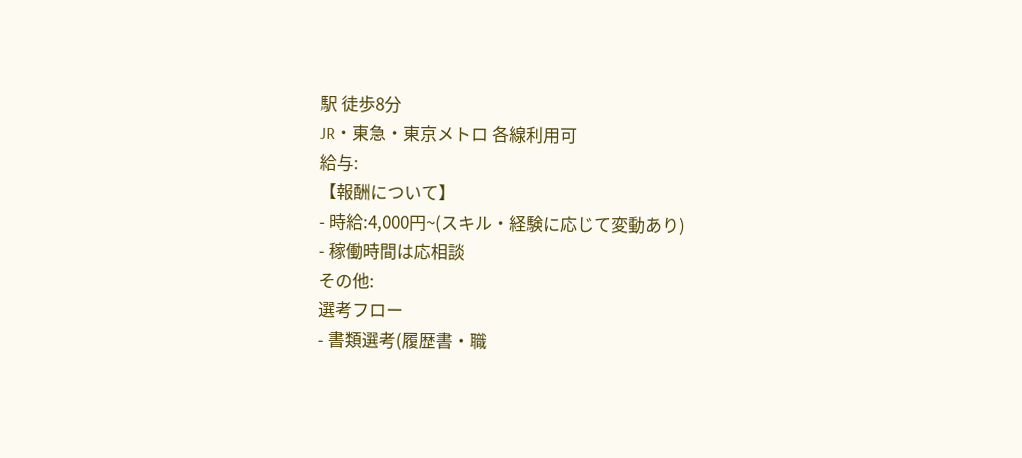駅 徒歩8分
JR・東急・東京メトロ 各線利用可
給与:
【報酬について】
- 時給:4,000円~(スキル・経験に応じて変動あり)
- 稼働時間は応相談
その他:
選考フロー
- 書類選考(履歴書・職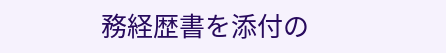務経歴書を添付の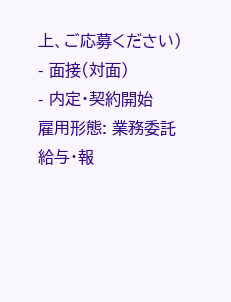上、ご応募ください)
- 面接(対面)
- 内定・契約開始
雇用形態: 業務委託
給与・報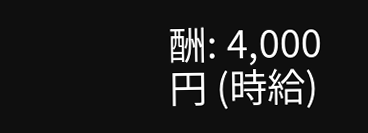酬: 4,000円 (時給)